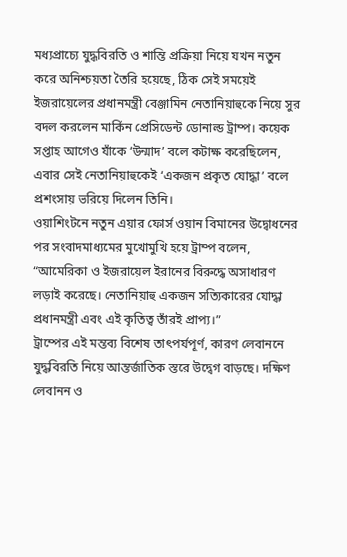মধ্যপ্রাচ্যে যুদ্ধবিরতি ও শান্তি প্রক্রিয়া নিয়ে যখন নতুন করে অনিশ্চয়তা তৈরি হয়েছে, ঠিক সেই সময়েই ইজরায়েলের প্রধানমন্ত্রী বেঞ্জামিন নেতানিয়াহুকে নিয়ে সুর বদল করলেন মার্কিন প্রেসিডেন্ট ডোনাল্ড ট্রাম্প। কয়েক সপ্তাহ আগেও যাঁকে ‘উন্মাদ’ বলে কটাক্ষ করেছিলেন, এবার সেই নেতানিয়াহুকেই ‘একজন প্রকৃত যোদ্ধা’ বলে প্রশংসায় ভরিয়ে দিলেন তিনি।
ওয়াশিংটনে নতুন এয়ার ফোর্স ওয়ান বিমানের উদ্বোধনের পর সংবাদমাধ্যমের মুখোমুখি হয়ে ট্রাম্প বলেন, “আমেরিকা ও ইজরায়েল ইরানের বিরুদ্ধে অসাধারণ লড়াই করেছে। নেতানিয়াহু একজন সত্যিকারের যোদ্ধা প্রধানমন্ত্রী এবং এই কৃতিত্ব তাঁরই প্রাপ্য।”
ট্রাম্পের এই মন্তব্য বিশেষ তাৎপর্যপূর্ণ, কারণ লেবাননে যুদ্ধবিরতি নিয়ে আন্তর্জাতিক স্তরে উদ্বেগ বাড়ছে। দক্ষিণ লেবানন ও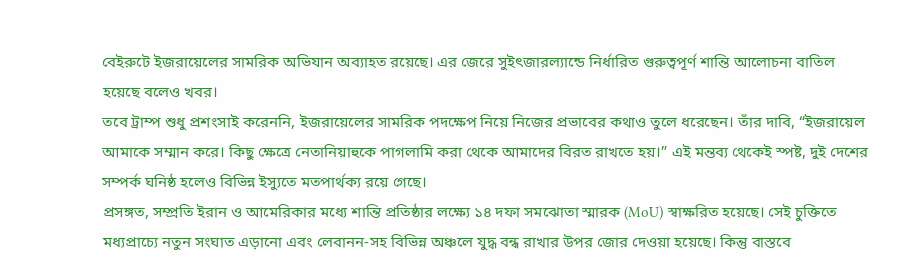বেইরুটে ইজরায়েলের সামরিক অভিযান অব্যাহত রয়েছে। এর জেরে সুইৎজারল্যান্ডে নির্ধারিত গুরুত্বপূর্ণ শান্তি আলোচনা বাতিল হয়েছে বলেও খবর।
তবে ট্রাম্প শুধু প্রশংসাই করেননি, ইজরায়েলের সামরিক পদক্ষেপ নিয়ে নিজের প্রভাবের কথাও তুলে ধরেছেন। তাঁর দাবি, “ইজরায়েল আমাকে সম্মান করে। কিছু ক্ষেত্রে নেতানিয়াহুকে পাগলামি করা থেকে আমাদের বিরত রাখতে হয়।” এই মন্তব্য থেকেই স্পষ্ট, দুই দেশের সম্পর্ক ঘনিষ্ঠ হলেও বিভিন্ন ইস্যুতে মতপার্থক্য রয়ে গেছে।
প্রসঙ্গত, সম্প্রতি ইরান ও আমেরিকার মধ্যে শান্তি প্রতিষ্ঠার লক্ষ্যে ১৪ দফা সমঝোতা স্মারক (MoU) স্বাক্ষরিত হয়েছে। সেই চুক্তিতে মধ্যপ্রাচ্যে নতুন সংঘাত এড়ানো এবং লেবানন-সহ বিভিন্ন অঞ্চলে যুদ্ধ বন্ধ রাখার উপর জোর দেওয়া হয়েছে। কিন্তু বাস্তবে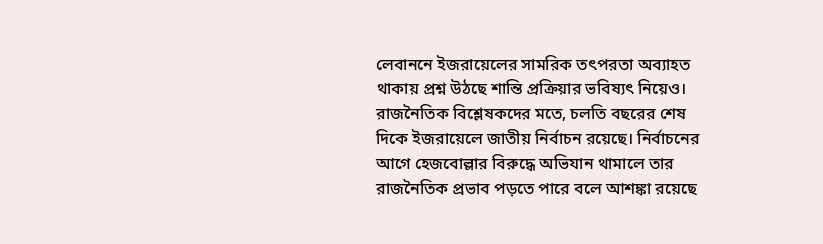লেবাননে ইজরায়েলের সামরিক তৎপরতা অব্যাহত থাকায় প্রশ্ন উঠছে শান্তি প্রক্রিয়ার ভবিষ্যৎ নিয়েও।
রাজনৈতিক বিশ্লেষকদের মতে, চলতি বছরের শেষ দিকে ইজরায়েলে জাতীয় নির্বাচন রয়েছে। নির্বাচনের আগে হেজবোল্লার বিরুদ্ধে অভিযান থামালে তার রাজনৈতিক প্রভাব পড়তে পারে বলে আশঙ্কা রয়েছে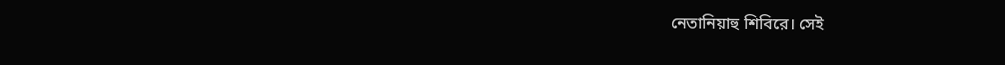নেতানিয়াহু শিবিরে। সেই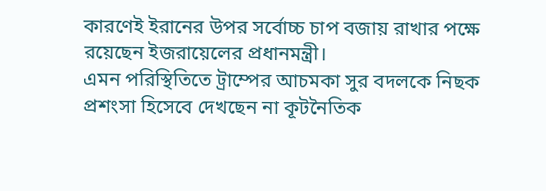কারণেই ইরানের উপর সর্বোচ্চ চাপ বজায় রাখার পক্ষে রয়েছেন ইজরায়েলের প্রধানমন্ত্রী।
এমন পরিস্থিতিতে ট্রাম্পের আচমকা সুর বদলকে নিছক প্রশংসা হিসেবে দেখছেন না কূটনৈতিক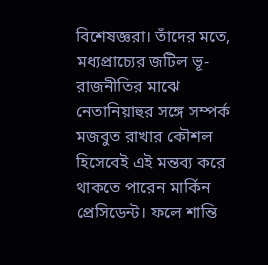বিশেষজ্ঞরা। তাঁদের মতে, মধ্যপ্রাচ্যের জটিল ভূ-রাজনীতির মাঝে নেতানিয়াহুর সঙ্গে সম্পর্ক মজবুত রাখার কৌশল হিসেবেই এই মন্তব্য করে থাকতে পারেন মার্কিন প্রেসিডেন্ট। ফলে শান্তি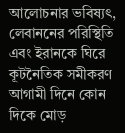আলোচনার ভবিষ্যৎ, লেবাননের পরিস্থিতি এবং ইরানকে ঘিরে কূটনৈতিক সমীকরণ আগামী দিনে কোন দিকে মোড়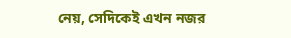নেয়, সেদিকেই এখন নজর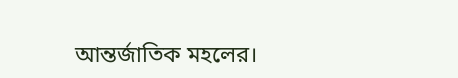আন্তর্জাতিক মহলের।